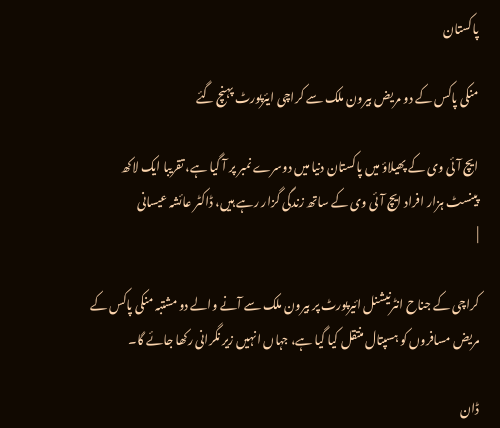پاکستان

منکی پاکس کے دو مریض بیرون ملک سے کراچی ایئرپورٹ پہنچ گئے

ایچ آئی وی کے پھیلاؤ میں پاکستان دنیا میں دوسرے نمبر پر آ گیا ہے، تقریبا ایک لاکھ پینسٹ ہزار افراد ایچ آئی وی کے ساتھ زندگی گزار رہے ہیں، ڈاکٹر عائشہ عیسانی
|

کراچی کے جناح انٹرنیشنل ائیرپورٹ پر بیرون ملک سے آنے والے دو مشتبہ منکی پاکس کے مریض مسافروں کو ہسپتال منتقل کیا گیا ہے، جہاں انہیں زیر نگرانی رکھا جائے گا۔

ڈان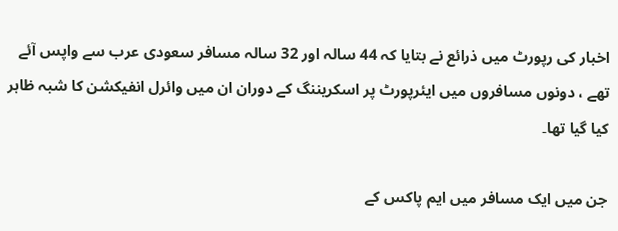اخبار کی رپورٹ میں ذرائع نے بتایا کہ 44 سالہ اور 32 سالہ مسافر سعودی عرب سے واپس آئے تھے ، دونوں مسافروں میں ایئرپورٹ پر اسکریننگ کے دوران ان میں وائرل انفیکشن کا شبہ ظاہر کیا گیا تھا۔

جن میں ایک مسافر میں ایم پاکس کے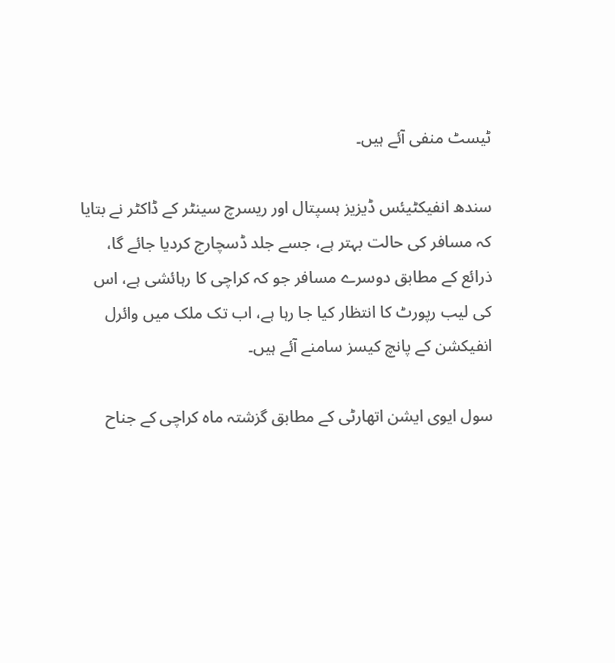ٹیسٹ منفی آئے ہیں۔

سندھ انفیکٹیئس ڈیزیز ہسپتال اور ریسرچ سینٹر کے ڈاکٹر نے بتایا کہ مسافر کی حالت بہتر ہے، جسے جلد ڈسچارج کردیا جائے گا، ذرائع کے مطابق دوسرے مسافر جو کہ کراچی کا رہائشی ہے، اس کی لیب رپورٹ کا انتظار کیا جا رہا ہے، اب تک ملک میں وائرل انفیکشن کے پانچ کیسز سامنے آئے ہیں۔

سول ایوی ایشن اتھارٹی کے مطابق گزشتہ ماہ کراچی کے جناح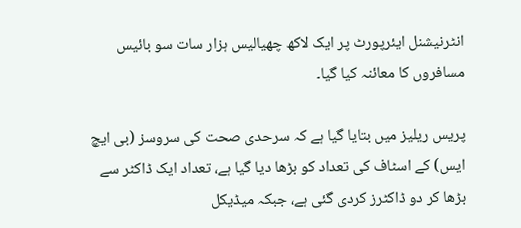انٹرنیشنل ایئرپورٹ پر ایک لاکھ چھیالیس ہزار سات سو بائیس مسافروں کا معائنہ کیا گیا۔

پریس ریلیز میں بتایا گیا ہے کہ سرحدی صحت کی سروسز (بی ایچ ایس) کے اسٹاف کی تعداد کو بڑھا دیا گیا ہے، تعداد ایک ڈاکٹر سے بڑھا کر دو ڈاکٹرز کردی گئی ہے، جبکہ میڈیکل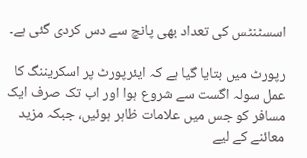اسسٹنٹس کی تعداد بھی پانچ سے دس کردی گئی ہے۔

رپورٹ میں بتایا گیا ہے کہ ایئرپورٹ پر اسکریننگ کا عمل سولہ اگست سے شروع ہوا اور اب تک صرف ایک مسافر کو جس میں علامات ظاہر ہوئیں، جبکہ مزید معائنے کے لیے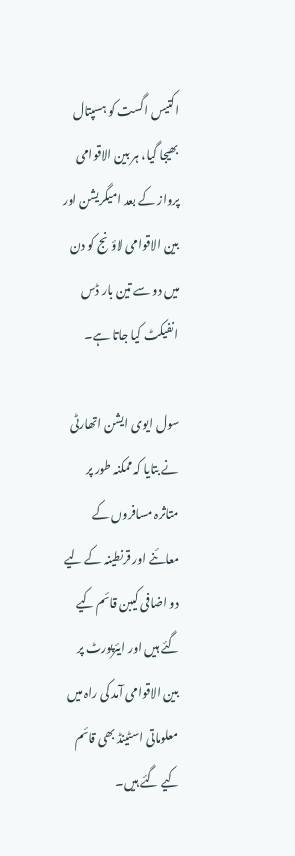اکتیس اگست کو ہسپتال بھیجا گیا، ہر بین الاقوامی پرواز کے بعد امیگریشن اور بین الاقوامی لاؤنج کو دن میں دو سے تین بار ڈس انفیکٹ کیا جاتا ہے۔

سول ایوی ایشن اتھارٹی نے بتایا کہ ممکنہ طور پر متاثرہ مسافروں کے معائنے اور قرنطینہ کے لیے دو اضافی کیبن قائم کیے گئے ہیں اور ایئرپورٹ پر بین الاقوامی آمد کی راہ میں معلوماتی اسٹینڈ بھی قائم کیے گئے ہیں۔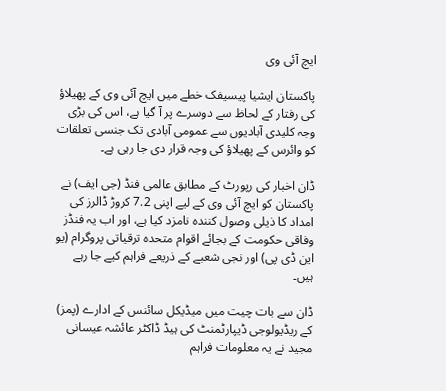ایچ آئی وی

پاکستان ایشیا پیسیفک خطے میں ایچ آئی وی کے پھیلاؤ کی رفتار کے لحاظ سے دوسرے پر آ گیا ہے، اس کی بڑی وجہ کلیدی آبادیوں سے عمومی آبادی تک جنسی تعلقات کو وائرس کے پھیلاؤ کی وجہ قرار دی جا رہی ہے۔

ڈان اخبار کی رپورٹ کے مطابق عالمی فنڈ (جی ایف) نے پاکستان کو ایچ آئی وی کے لیے اپنی 7.2 کروڑ ڈالرز کی امداد کا ذیلی وصول کنندہ نامزد کیا ہے، اور اب یہ فنڈز وفاقی حکومت کے بجائے اقوام متحدہ ترقیاتی پروگرام (یو این ڈی پی) اور نجی شعبے کے ذریعے فراہم کیے جا رہے ہیں۔

ڈان سے بات چیت میں میڈیکل سائنس کے ادارے (پمز) کے ریڈیولوجی ڈیپارٹمنٹ کی ہیڈ ڈاکٹر عائشہ عیسانی مجید نے یہ معلومات فراہم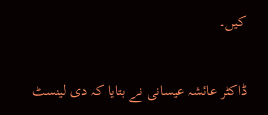کیں۔

ڈاکٹر عائشہ عیسانی نے بتایا کہ دی لینسٹ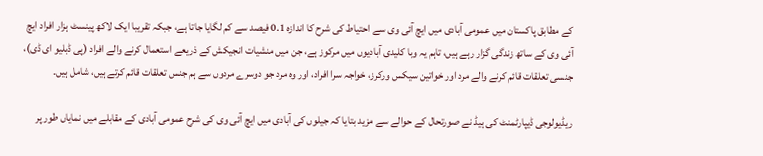کے مطابق پاکستان میں عمومی آبادی میں ایچ آئی وی سے احتیاط کی شرح کا اندازہ 0.1 فیصد سے کم لگایا جاتا ہے، جبکہ تقریبا ایک لاکھ پینسٹ ہزار افراد ایچ آئی وی کے ساتھ زندگی گزار رہے ہیں، تاہم یہ وبا کلیدی آبادیوں میں مرکوز ہے، جن میں منشیات انجیکش کے ذریعے استعمال کرنے والے افراد (پی ڈبلیو ای ڈی)، جنسی تعلقات قائم کرنے والے مرد اور خواتین سیکس ورکرز، خواجہ سرا افراد، اور وہ مرد جو دوسرے مردوں سے ہم جنس تعلقات قائم کرتے ہیں، شامل ہیں۔

ریڈیولوجی ڈیپارٹمنٹ کی ہیڈ نے صورتحال کے حوالے سے مزید بتایا کہ جیلوں کی آبادی میں ایچ آئی وی کی شرح عمومی آبادی کے مقابلے میں نمایاں طور پر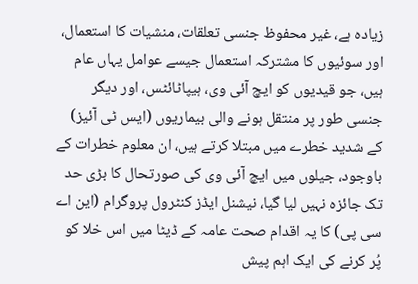زیادہ ہے، غیر محفوظ جنسی تعلقات، منشیات کا استعمال، اور سوئیوں کا مشترکہ استعمال جیسے عوامل یہاں عام ہیں، جو قیدیوں کو ایچ آئی وی، ہیپاٹائٹس، اور دیگر جنسی طور پر منتقل ہونے والی بیماریوں (ایس ٹی آئیز) کے شدید خطرے میں مبتلا کرتے ہیں، ان معلوم خطرات کے باوجود، جیلوں میں ایچ آئی وی کی صورتحال کا بڑی حد تک جائزہ نہیں لیا گیا، نیشنل ایڈز کنٹرول پروگرام (این اے سی پی) کا یہ اقدام صحت عامہ کے ڈیٹا میں اس خلا کو پُر کرنے کی ایک اہم پیش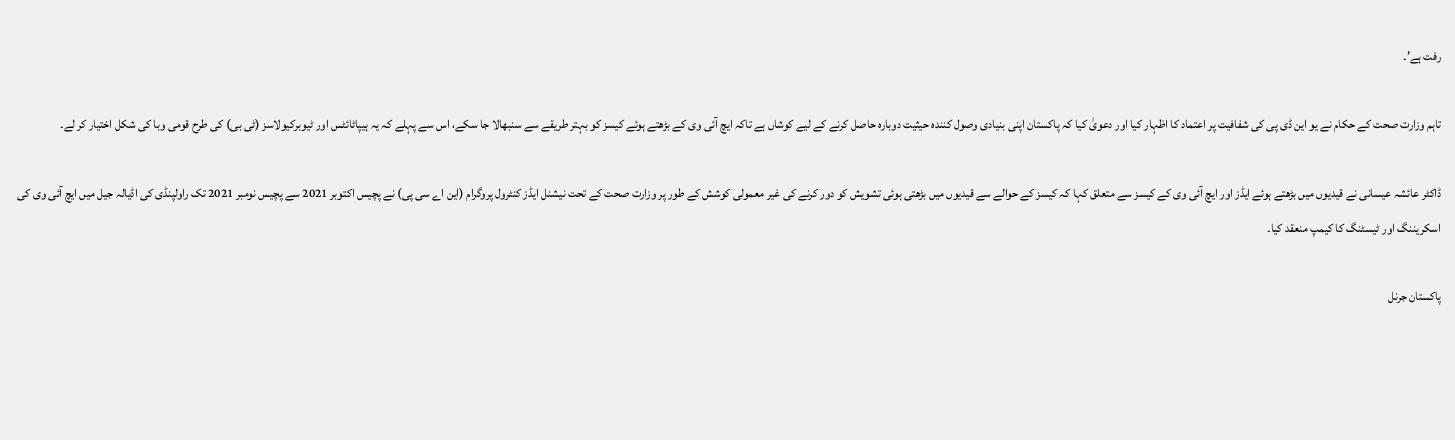رفت ہے’۔

تاہم وزارت صحت کے حکام نے یو این ڈی پی کی شفافیت پر اعتماد کا اظہار کیا اور دعویٰ کیا کہ پاکستان اپنی بنیادی وصول کنندہ حیثیت دوبارہ حاصل کرنے کے لیے کوشاں ہے تاکہ ایچ آئی وی کے بڑھتے ہوئے کیسز کو بہتر طریقے سے سنبھالا جا سکے، اس سے پہلے کہ یہ ہیپاٹائٹس اور ٹیوبرکیولاسز (ٹی بی) کی طرح قومی وبا کی شکل اختیار کر لے۔

ڈاکٹر عائشہ عیسانی نے قیدیوں میں بڑھتے ہوئے ایڈز اور ایچ آئی وی کے کیسز سے متعلق کہا کہ کیسز کے حوالے سے قیدیوں میں بڑھتی ہوئی تشویش کو دور کرنے کی غیر معمولی کوشش کے طور پر وزارت صحت کے تحت نیشنل ایڈز کنٹرول پروگرام (این اے سی پی) نے پچیس اکتوبر 2021 سے پچیس نومبر 2021 تک راولپنڈی کی اڈیالہ جیل میں ایچ آئی وی کی اسکریننگ اور ٹیسٹنگ کا کیمپ منعقد کیا۔

پاکستان جرنل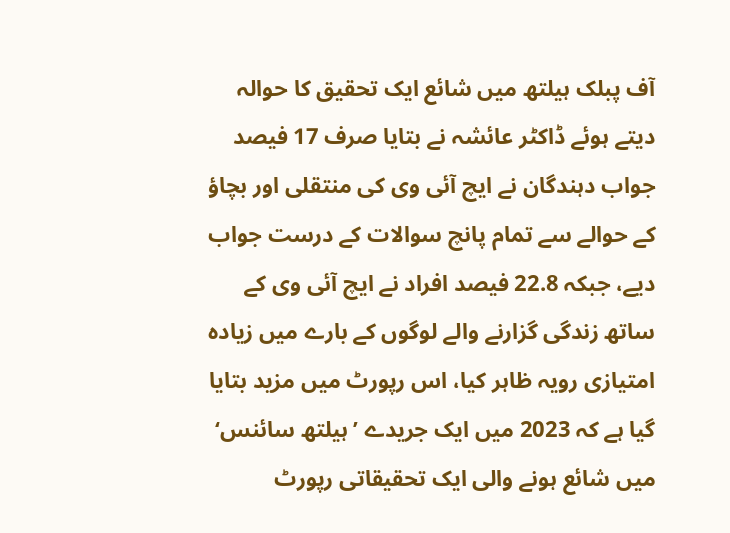آف پبلک ہیلتھ میں شائع ایک تحقیق کا حوالہ دیتے ہوئے ڈاکٹر عائشہ نے بتایا صرف 17 فیصد جواب دہندگان نے ایچ آئی وی کی منتقلی اور بچاؤ کے حوالے سے تمام پانچ سوالات کے درست جواب دیے، جبکہ 22.8 فیصد افراد نے ایچ آئی وی کے ساتھ زندگی گزارنے والے لوگوں کے بارے میں زیادہ امتیازی رویہ ظاہر کیا، اس رپورٹ میں مزید بتایا گیا ہے کہ 2023 میں ایک جریدے ’ہیلتھ سائنس‘ میں شائع ہونے والی ایک تحقیقاتی رپورٹ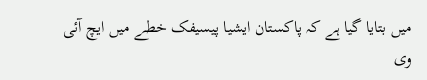میں بتایا گیا ہے کہ پاکستان ایشیا پیسیفک خطے میں ایچ آئی وی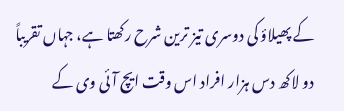کے پھیلاؤ کی دوسری تیز ترین شرح رکھتا ہے، جہاں تقریباً دو لاکھ دس ہزار افراد اس وقت ایچ آئی وی کے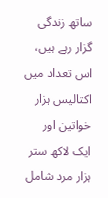ساتھ زندگی گزار رہے ہیں، اس تعداد میں اکتالیس ہزار خواتین اور ایک لاکھ ستر ہزار مرد شامل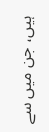ہیں، جن میں سے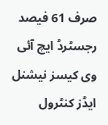صرف 61 فیصد رجسٹرڈ ایچ آئی وی کیسز نیشنل ایڈز کنٹرول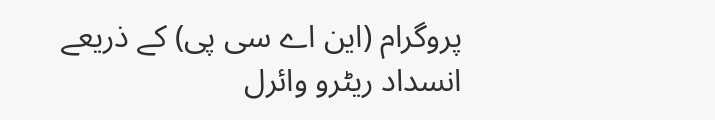پروگرام (این اے سی پی) کے ذریعے انسداد ریٹرو وائرل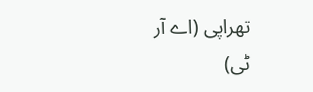تھراپی (اے آر ٹی)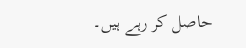حاصل کر رہے ہیں۔